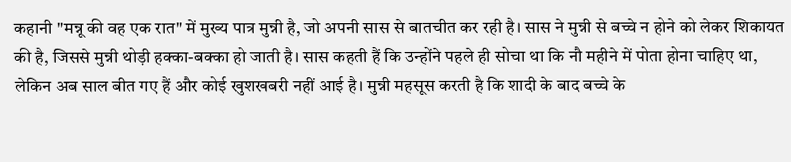कहानी "मन्नू की वह एक रात" में मुख्य पात्र मुन्नी है, जो अपनी सास से बातचीत कर रही है। सास ने मुन्नी से बच्चे न होने को लेकर शिकायत की है, जिससे मुन्नी थोड़ी हक्का-बक्का हो जाती है। सास कहती हैं कि उन्होंने पहले ही सोचा था कि नौ महीने में पोता होना चाहिए था, लेकिन अब साल बीत गए हैं और कोई खुशखबरी नहीं आई है। मुन्नी महसूस करती है कि शादी के बाद बच्चे के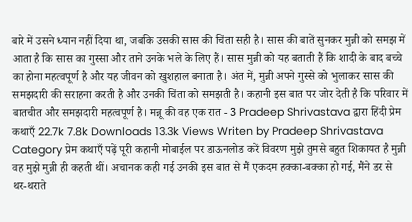बारे में उसने ध्यान नहीं दिया था, जबकि उसकी सास की चिंता सही है। सास की बातें सुनकर मुन्नी को समझ में आता है कि सास का गुस्सा और ताने उनके भले के लिए हैं। सास मुन्नी को यह बताती हैं कि शादी के बाद बच्चे का होना महत्वपूर्ण है और यह जीवन को खुशहाल बनाता है। अंत में, मुन्नी अपने गुस्से को भुलाकर सास की समझदारी की सराहना करती है और उनकी चिंता को समझती है। कहानी इस बात पर जोर देती है कि परिवार में बातचीत और समझदारी महत्वपूर्ण है। मन्नू की वह एक रात - 3 Pradeep Shrivastava द्वारा हिंदी प्रेम कथाएँ 22.7k 7.8k Downloads 13.3k Views Writen by Pradeep Shrivastava Category प्रेम कथाएँ पढ़ें पूरी कहानी मोबाईल पर डाऊनलोड करें विवरण मुझे तुमसे बहुत शिकायत है मुन्नी वह मुझे मुन्नी ही कहती थीं। अचानक कही गई उनकी इस बात से मैं एकदम हक्का-बक्का हो गई, मैंने डर से थर-थराते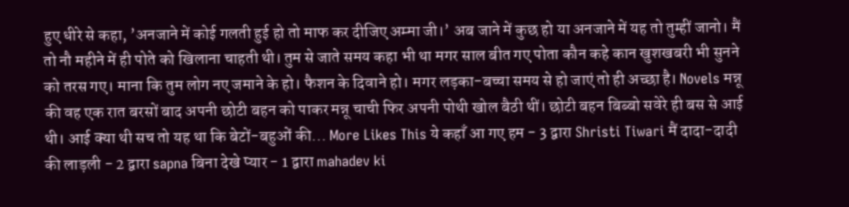हुए धीरे से कहा, ’अनजाने में कोई गलती हुई हो तो माफ कर दीजिए अम्मा जी।’ अब जाने में कुछ हो या अनजाने में यह तो तुम्हीं जानो। मैं तो नौ महीने में ही पोते को खिलाना चाहती थी। तुम से जाते समय कहा भी था मगर साल बीत गए पोता कौन कहे कान खुशखबरी भी सुनने को तरस गए। माना कि तुम लोग नए जमाने के हो। फैशन के दिवाने हो। मगर लड़का-बच्चा समय से हो जाएं तो ही अच्छा है। Novels मन्नू की वह एक रात बरसों बाद अपनी छोटी बहन को पाकर मन्नू चाची फिर अपनी पोथी खोल बैठी थीं। छोटी बहन बिब्बो सवेरे ही बस से आई थी। आई क्या थी सच तो यह था कि बेटों-बहुओं की... More Likes This ये कहाँ आ गए हम - 3 द्वारा Shristi Tiwari मैं दादा-दादी की लाड़ली - 2 द्वारा sapna बिना देखे प्यार - 1 द्वारा mahadev ki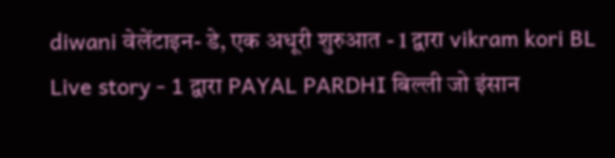diwani वेलेंटाइन- डे, एक अधूरी शुरुआत - 1 द्वारा vikram kori BL Live story - 1 द्वारा PAYAL PARDHI बिल्ली जो इंसान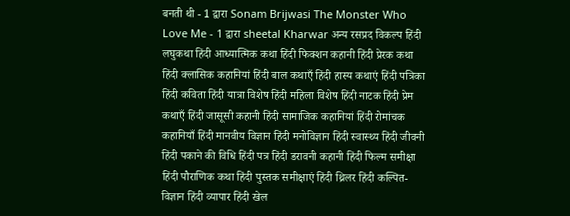बनती थी - 1 द्वारा Sonam Brijwasi The Monster Who Love Me - 1 द्वारा sheetal Kharwar अन्य रसप्रद विकल्प हिंदी लघुकथा हिंदी आध्यात्मिक कथा हिंदी फिक्शन कहानी हिंदी प्रेरक कथा हिंदी क्लासिक कहानियां हिंदी बाल कथाएँ हिंदी हास्य कथाएं हिंदी पत्रिका हिंदी कविता हिंदी यात्रा विशेष हिंदी महिला विशेष हिंदी नाटक हिंदी प्रेम कथाएँ हिंदी जासूसी कहानी हिंदी सामाजिक कहानियां हिंदी रोमांचक कहानियाँ हिंदी मानवीय विज्ञान हिंदी मनोविज्ञान हिंदी स्वास्थ्य हिंदी जीवनी हिंदी पकाने की विधि हिंदी पत्र हिंदी डरावनी कहानी हिंदी फिल्म समीक्षा हिंदी पौराणिक कथा हिंदी पुस्तक समीक्षाएं हिंदी थ्रिलर हिंदी कल्पित-विज्ञान हिंदी व्यापार हिंदी खेल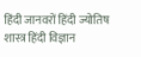हिंदी जानवरों हिंदी ज्योतिष शास्त्र हिंदी विज्ञान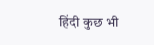हिंदी कुछ भी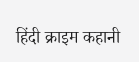हिंदी क्राइम कहानी